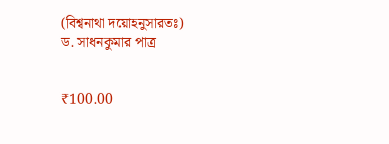(বিশ্বনাথা দয়োহনুসারতঃ)
ড. সাধনকুমার পাত্র


₹100.00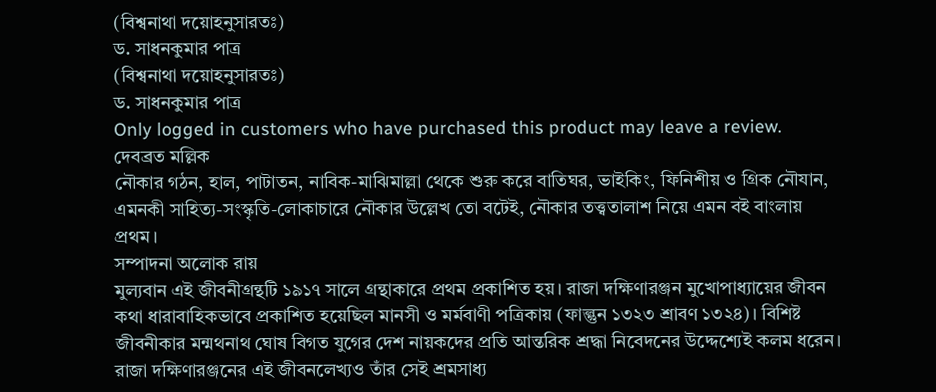(বিশ্বনাথা দয়োহনুসারতঃ)
ড. সাধনকুমার পাত্র
(বিশ্বনাথা দয়োহনুসারতঃ)
ড. সাধনকুমার পাত্র
Only logged in customers who have purchased this product may leave a review.
দেবব্রত মল্লিক
নৌকার গঠন, হাল, পাটাতন, নাবিক-মাঝিমাল্লা থেকে শুরু করে বাতিঘর, ভাইকিং, ফিনিশীয় ও গ্রিক নৌযান, এমনকী সাহিত্য-সংস্কৃতি-লোকাচারে নৌকার উল্লেখ তো বটেই, নৌকার তত্ত্বতালাশ নিয়ে এমন বই বাংলায় প্রথম।
সম্পাদনা অলোক রায়
মুল্যবান এই জীবনীগ্রন্থটি ১৯১৭ সালে গ্রন্থাকারে প্রথম প্রকাশিত হয়। রাজা দক্ষিণারঞ্জন মুখোপাধ্যায়ের জীবন কথা ধারাবাহিকভাবে প্রকাশিত হয়েছিল মানসী ও মর্মবাণী পত্রিকায় (ফাল্গুন ১৩২৩ শ্রাবণ ১৩২৪)। বিশিষ্ট জীবনীকার মন্মথনাথ ঘোষ বিগত যুগের দেশ নায়কদের প্রতি আন্তরিক শ্রদ্ধা নিবেদনের উদ্দেশ্যেই কলম ধরেন। রাজা দক্ষিণারঞ্জনের এই জীবনলেখ্যও তাঁর সেই শ্রমসাধ্য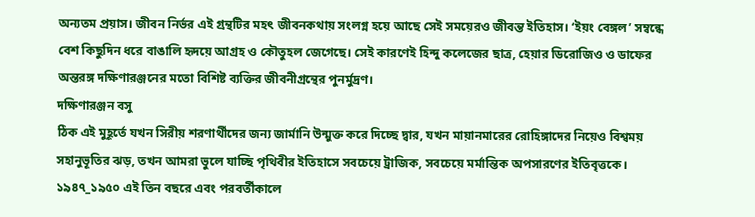অন্যতম প্রয়াস। জীবন নির্ভর এই গ্রন্থটির মহৎ জীবনকথায় সংলগ্ন হয়ে আছে সেই সময়েরও জীবন্ত ইতিহাস। ‘ইয়ং বেঙ্গল’ সম্বন্ধে বেশ কিছুদিন ধরে বাঙালি হৃদয়ে আগ্রহ ও কৌতুহল জেগেছে। সেই কারণেই হিন্দু কলেজের ছাত্র, হেয়ার ডিরোজিও ও ডাফের অন্তরঙ্গ দক্ষিণারঞ্জনের মতো বিশিষ্ট ব্যক্তির জীবনীগ্রন্থের পুনর্মুদ্রণ।
দক্ষিণারঞ্জন বসু
ঠিক এই মুহূর্তে যখন সিরীয় শরণার্থীদের জন্য জার্মানি উন্মুক্ত করে দিচ্ছে দ্বার, যখন মায়ানমারের রোহিঙ্গাদের নিয়েও বিশ্বময় সহানুভূতির ঝড়, তখন আমরা ভুলে যাচ্ছি পৃথিবীর ইতিহাসে সবচেয়ে ট্রাজিক, সবচেয়ে মর্মান্তিক অপসারণের ইতিবৃত্তকে। ১৯৪৭_১৯৫০ এই তিন বছরে এবং পরবর্তীকালে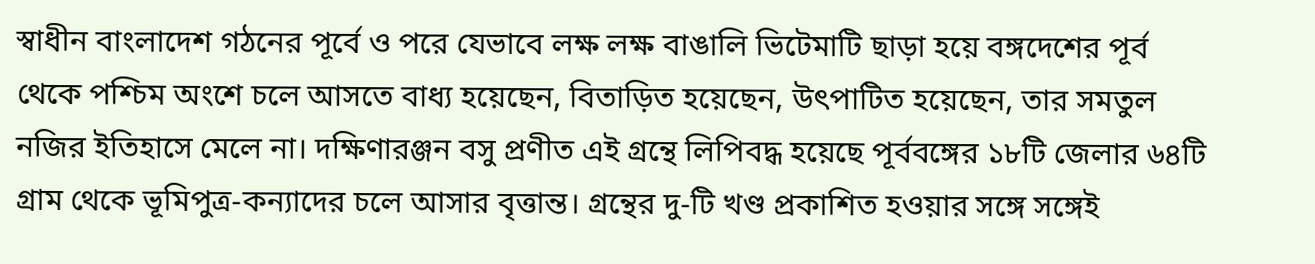স্বাধীন বাংলাদেশ গঠনের পূর্বে ও পরে যেভাবে লক্ষ লক্ষ বাঙালি ভিটেমাটি ছাড়া হয়ে বঙ্গদেশের পূর্ব থেকে পশ্চিম অংশে চলে আসতে বাধ্য হয়েছেন, বিতাড়িত হয়েছেন, উৎপাটিত হয়েছেন, তার সমতুল নজির ইতিহাসে মেলে না। দক্ষিণারঞ্জন বসু প্রণীত এই গ্রন্থে লিপিবদ্ধ হয়েছে পূর্ববঙ্গের ১৮টি জেলার ৬৪টি গ্রাম থেকে ভূমিপুত্র-কন্যাদের চলে আসার বৃত্তান্ত। গ্রন্থের দু-টি খণ্ড প্রকাশিত হওয়ার সঙ্গে সঙ্গেই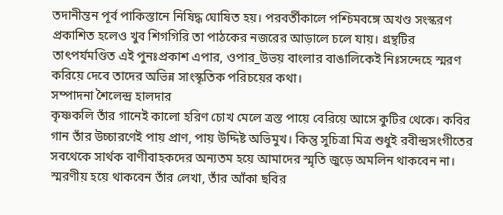তদানীন্তন পূর্ব পাকিস্তানে নিষিদ্ধ ঘোষিত হয়। পরবর্তীকালে পশ্চিমবঙ্গে অখণ্ড সংস্করণ প্রকাশিত হলেও খুব শিগগিরি তা পাঠকের নজরের আড়ালে চলে যায়। গ্রন্থটির তাৎপর্যমণ্ডিত এই পুনঃপ্রকাশ এপার, ওপার_উভয় বাংলার বাঙালিকেই নিঃসন্দেহে স্মরণ করিয়ে দেবে তাদের অভিন্ন সাংস্কৃতিক পরিচয়ের কথা।
সম্পাদনা শৈলেন্দ্র হালদার
কৃষ্ণকলি তাঁর গানেই কালো হরিণ চোখ মেলে ত্রস্ত পায়ে বেরিয়ে আসে কুটির থেকে। কবির গান তাঁর উচ্চারণেই পায় প্রাণ, পায় উদ্দিষ্ট অভিমুখ। কিন্তু সুচিত্রা মিত্র শুধুই রবীন্দ্রসংগীতের সবথেকে সার্থক বাণীবাহকদের অন্যতম হয়ে আমাদের স্মৃতি জুড়ে অমলিন থাকবেন না। স্মরণীয় হয়ে থাকবেন তাঁর লেখা, তাঁর আঁকা ছবির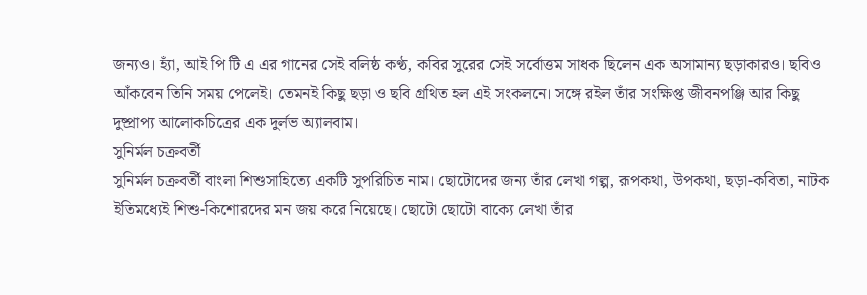জন্যও। হ্যাঁ, আই পি টি এ এর গানের সেই বলিষ্ঠ কণ্ঠ, কবির সুরের সেই সর্বোত্তম সাধক ছিলেন এক অসামান্য ছড়াকারও। ছবিও আঁকবেন তিনি সময় পেলেই। তেমনই কিছু ছড়া ও ছবি গ্রথিত হল এই সংকলনে। সঙ্গে রইল তাঁর সংক্ষিপ্ত জীবনপঞ্জি আর কিছু দুষ্প্রাপ্য আলোকচিত্রের এক দুর্লভ অ্যালবাম।
সুনির্মল চক্রবর্তী
সুনির্মল চক্রবর্তী বাংলা শিশুসাহিত্যে একটি সুপরিচিত নাম। ছোটোদের জন্য তাঁর লেখা গল্প, রূপকথা, উপকথা, ছড়া-কবিতা, নাটক ইতিমধ্যেই শিশু-কিশোরদের মন জয় করে নিয়েছে। ছোটো ছোটো বাক্যে লেখা তাঁর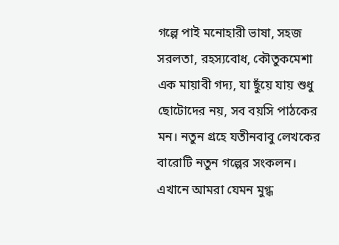গল্পে পাই মনোহারী ভাষা, সহজ সরলতা, রহস্যবোধ, কৌতুকমেশা এক মায়াবী গদ্য, যা ছুঁয়ে যায় শুধু ছোটোদের নয়, সব বয়সি পাঠকের মন। নতুন গ্রহে যতীনবাবু লেখকের বারোটি নতুন গল্পের সংকলন। এখানে আমরা যেমন মুগ্ধ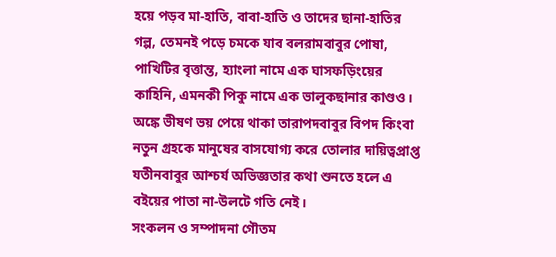হয়ে পড়ব মা-হাতি, বাবা-হাতি ও তাদের ছানা-হাতির গল্প, তেমনই পড়ে চমকে যাব বলরামবাবুর পোষা, পাখিটির বৃত্তান্ত, হ্যাংলা নামে এক ঘাসফড়িংয়ের কাহিনি, এমনকী পিকু নামে এক ভালুকছানার কাণ্ডও। অঙ্কে ভীষণ ভয় পেয়ে থাকা তারাপদবাবুর বিপদ কিংবা নতুন গ্রহকে মানুষের বাসযোগ্য করে তোলার দায়িত্বপ্রাপ্ত যতীনবাবুর আশ্চর্য অভিজ্ঞতার কথা শুনতে হলে এ বইয়ের পাতা না-উলটে গতি নেই।
সংকলন ও সম্পাদনা গৌতম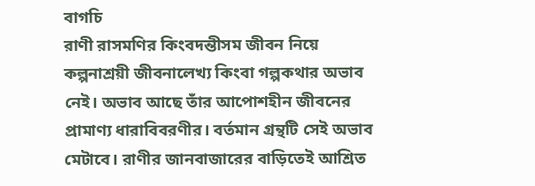বাগচি
রাণী রাসমণির কিংবদন্তীসম জীবন নিয়ে কল্পনাশ্রয়ী জীবনালেখ্য কিংবা গল্পকথার অভাব নেই। অভাব আছে তাঁর আপোশহীন জীবনের প্রামাণ্য ধারাবিবরণীর। বর্তমান গ্রন্থটি সেই অভাব মেটাবে। রাণীর জানবাজারের বাড়িতেই আশ্রিত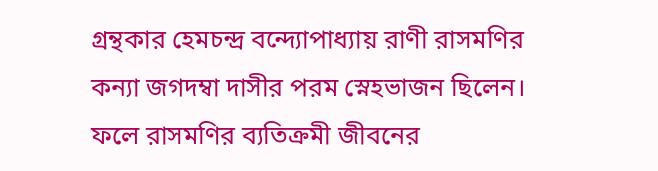গ্রন্থকার হেমচন্দ্র বন্দ্যোপাধ্যায় রাণী রাসমণির কন্যা জগদম্বা দাসীর পরম স্নেহভাজন ছিলেন। ফলে রাসমণির ব্যতিক্রমী জীবনের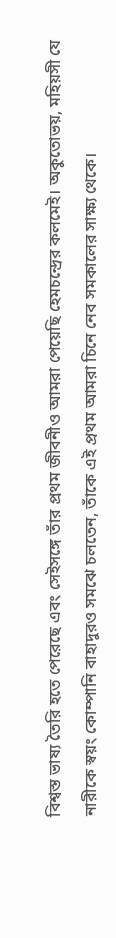বিশ্বস্ত ভাষ্য তৈরি হতে পেরেছে এবং সেইসঙ্গে তাঁর প্রথম জীবনীও আমরা পেয়েছি হেমচন্দ্রের কলমেই। অকুতোভয়, মহিয়সী যে নারীকে স্বয়ং কোম্পানি বাহাদুরও সমঝে চলতেন, তাঁকে এই প্রথম আমরা চিনে নেব সমকালের সাক্ষ্য থেকে।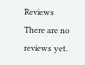Reviews
There are no reviews yet.